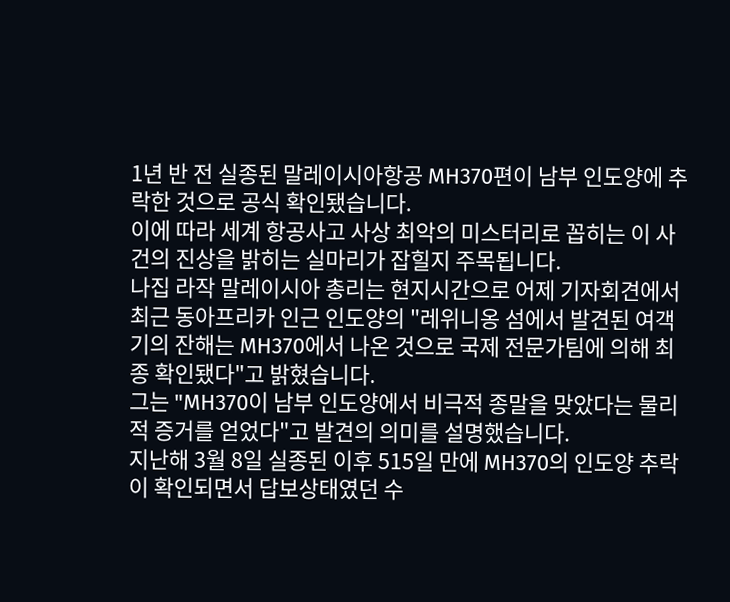1년 반 전 실종된 말레이시아항공 MH370편이 남부 인도양에 추락한 것으로 공식 확인됐습니다.
이에 따라 세계 항공사고 사상 최악의 미스터리로 꼽히는 이 사건의 진상을 밝히는 실마리가 잡힐지 주목됩니다.
나집 라작 말레이시아 총리는 현지시간으로 어제 기자회견에서 최근 동아프리카 인근 인도양의 "레위니옹 섬에서 발견된 여객기의 잔해는 MH370에서 나온 것으로 국제 전문가팀에 의해 최종 확인됐다"고 밝혔습니다.
그는 "MH370이 남부 인도양에서 비극적 종말을 맞았다는 물리적 증거를 얻었다"고 발견의 의미를 설명했습니다.
지난해 3월 8일 실종된 이후 515일 만에 MH370의 인도양 추락이 확인되면서 답보상태였던 수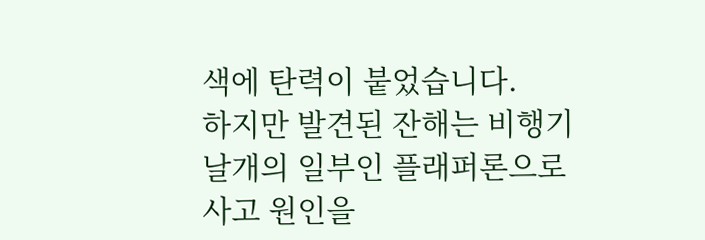색에 탄력이 붙었습니다.
하지만 발견된 잔해는 비행기 날개의 일부인 플래퍼론으로 사고 원인을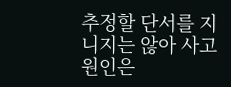추정할 단서를 지니지는 않아 사고 원인은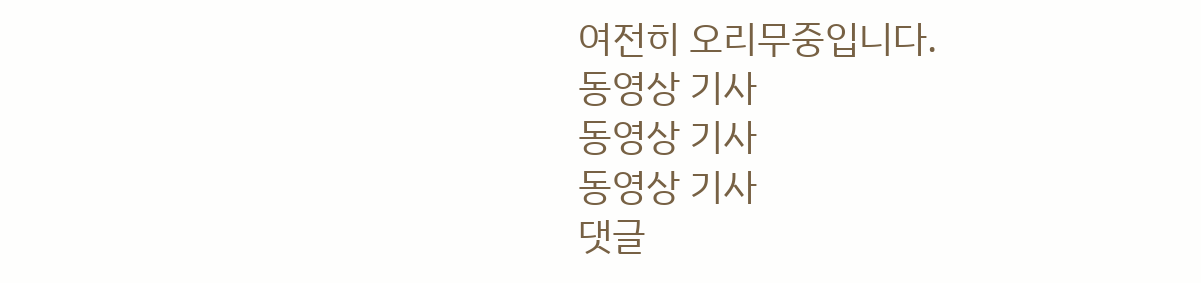여전히 오리무중입니다.
동영상 기사
동영상 기사
동영상 기사
댓글